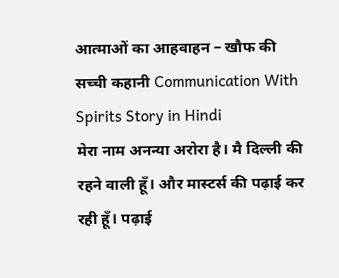आत्माओं का आहवाहन – खौफ की सच्ची कहानी Communication With Spirits Story in Hindi
मेरा नाम अनन्या अरोरा है। मै दिल्ली की रहने वाली हूँ। और मास्टर्स की पढ़ाई कर रही हूँ। पढ़ाई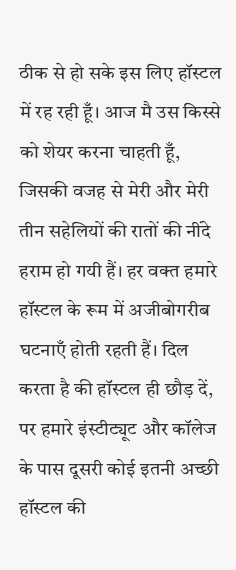ठीक से हो सके इस लिए हॉस्टल में रह रही हूँ। आज मै उस किस्से को शेयर करना चाहती हूँ, जिसकी वजह से मेरी और मेरी तीन सहेलियों की रातों की नींदे हराम हो गयी हैं। हर वक्त हमारे हॉस्टल के रूम में अजीबोगरीब घटनाएँ होती रहती हैं। दिल करता है की हॉस्टल ही छौड़ दें, पर हमारे इंस्टीट्यूट और कॉलेज के पास दूसरी कोई इतनी अच्छी हॉस्टल की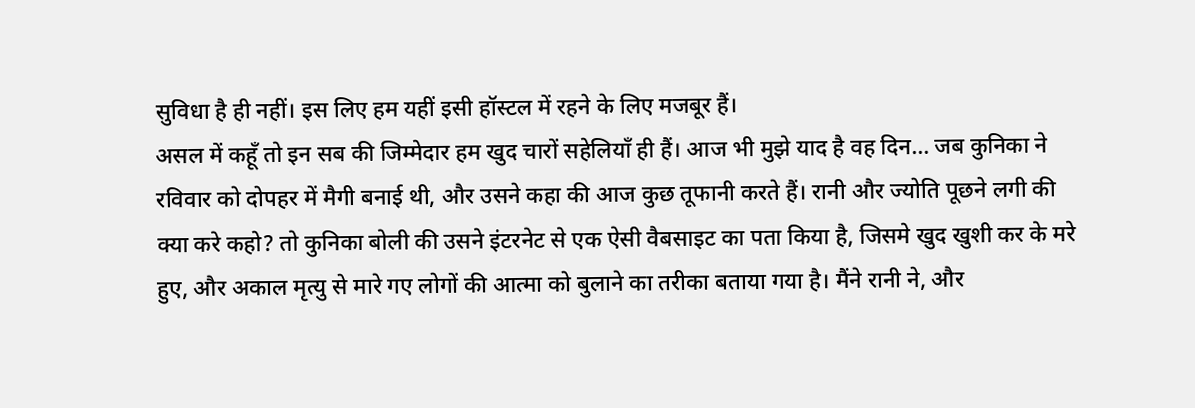सुविधा है ही नहीं। इस लिए हम यहीं इसी हॉस्टल में रहने के लिए मजबूर हैं।
असल में कहूँ तो इन सब की जिम्मेदार हम खुद चारों सहेलियाँ ही हैं। आज भी मुझे याद है वह दिन… जब कुनिका ने रविवार को दोपहर में मैगी बनाई थी, और उसने कहा की आज कुछ तूफानी करते हैं। रानी और ज्योति पूछने लगी की क्या करे कहो? तो कुनिका बोली की उसने इंटरनेट से एक ऐसी वैबसाइट का पता किया है, जिसमे खुद खुशी कर के मरे हुए, और अकाल मृत्यु से मारे गए लोगों की आत्मा को बुलाने का तरीका बताया गया है। मैंने रानी ने, और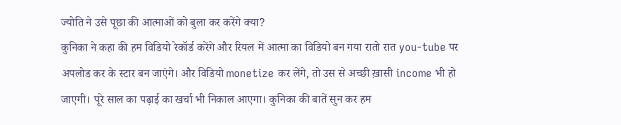ज्योति ने उसे पूछा की आत्माओं को बुला कर करेंगे क्या?
कुनिका ने कहा की हम विडियो रेकॉर्ड करेंगे और रियल में आत्मा का विडियो बन गया रातो रात you-tube पर अपलोड कर के स्टार बन जाएंगे। और विडियो monetize कर लेंगे, तो उस से अच्छी ख़ासी income भी हो जाएगी। पूरे साल का पढ़ाई का खर्चा भी निकाल आएगा। कुनिका की बातें सुन कर हम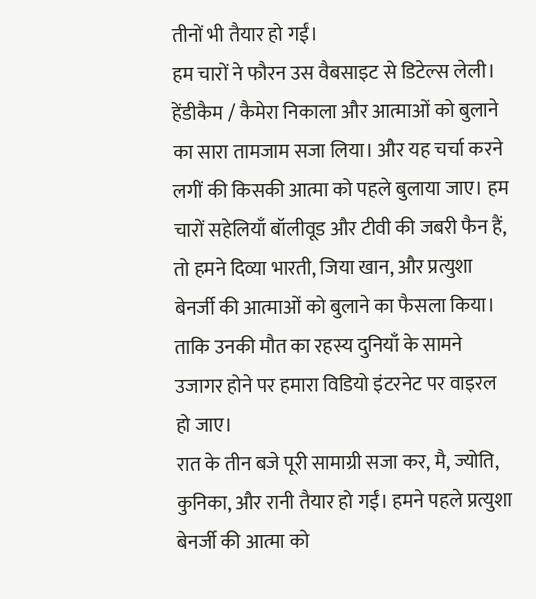तीनों भी तैयार हो गईं।
हम चारों ने फौरन उस वैबसाइट से डिटेल्स लेली। हेंडीकैम / कैमेरा निकाला और आत्माओं को बुलाने का सारा तामजाम सजा लिया। और यह चर्चा करने लगीं की किसकी आत्मा को पहले बुलाया जाए। हम चारों सहेलियाँ बॉलीवूड और टीवी की जबरी फैन हैं, तो हमने दिव्या भारती, जिया खान, और प्रत्युशा बेनर्जी की आत्माओं को बुलाने का फैसला किया। ताकि उनकी मौत का रहस्य दुनियाँ के सामने उजागर होने पर हमारा विडियो इंटरनेट पर वाइरल हो जाए।
रात के तीन बजे पूरी सामाग्री सजा कर, मै, ज्योति, कुनिका, और रानी तैयार हो गईं। हमने पहले प्रत्युशा बेनर्जी की आत्मा को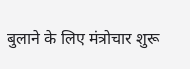बुलाने के लिए मंत्रोचार शुरू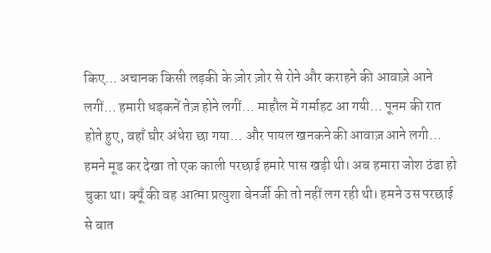किए… अचानक किसी लड़की के ज़ोर ज़ोर से रोने और कराहने की आवाज़े आने लगीं… हमारी धड़कनें तेज़ होने लगीं… माहौल में गर्माहट आ गयी… पूनम की रात होते हुए, वहाँ घौर अंधेरा छा गया… और पायल खनकने की आवाज़ आने लगी…
हमने मूड कर देखा तो एक काली परछाई हमारे पास खड़ी थी। अब हमारा जोश ठंडा हो चुका था। क्यूँ की वह आत्मा प्रत्युशा बेनर्जी की तो नहीं लग रही थी। हमने उस परछाई से बात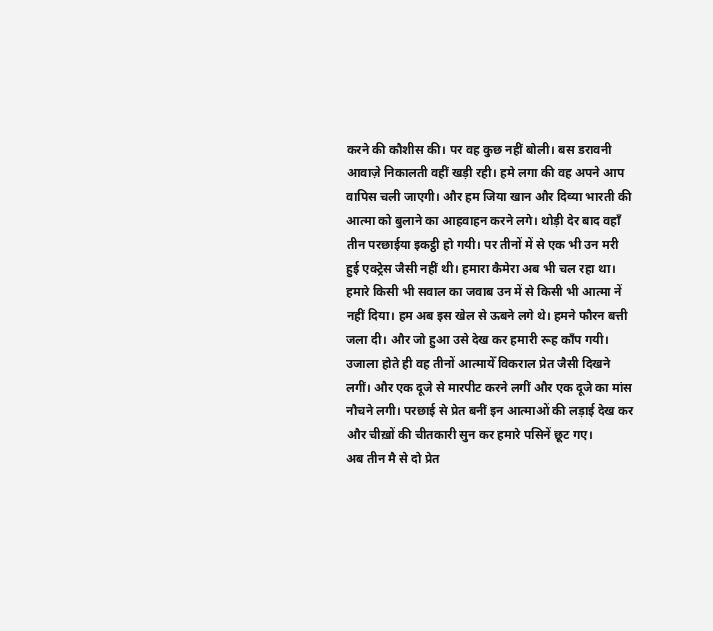करने की कौशीस की। पर वह कुछ नहीं बोली। बस डरावनी आवाज़े निकालती वहीं खड़ी रही। हमे लगा की वह अपने आप वापिस चली जाएगी। और हम जिया खान और दिव्या भारती की आत्मा को बुलाने का आहवाहन करने लगे। थोड़ी देर बाद वहाँ तीन परछाईया इकट्ठी हो गयी। पर तीनों में से एक भी उन मरी हुई एक्ट्रेस जैसी नहीं थी। हमारा कैमेरा अब भी चल रहा था।
हमारे किसी भी सवाल का जवाब उन में से किसी भी आत्मा नें नहीं दिया। हम अब इस खेल से ऊबने लगे थे। हमने फौरन बत्ती जला दी। और जो हुआ उसे देख कर हमारी रूह काँप गयी।
उजाला होते ही वह तीनों आत्मायेँ विकराल प्रेत जैसी दिखने लगीं। और एक दूजे से मारपीट करने लगीं और एक दूजे का मांस नौचने लगी। परछाई से प्रेत बनीं इन आत्माओं की लड़ाई देख कर और चीख़ों की चीतकारी सुन कर हमारे पसिनें छूट गए।
अब तीन मै से दो प्रेत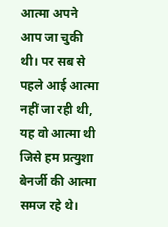आत्मा अपने आप जा चुकी थी। पर सब से पहले आई आत्मा नहीं जा रही थी, यह वो आत्मा थी जिसे हम प्रत्युशा बेनर्जी की आत्मा समज रहे थे।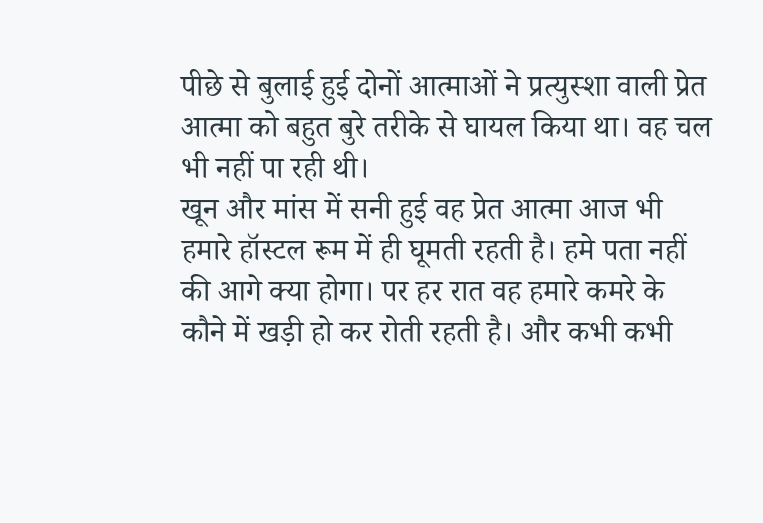पीछे से बुलाई हुई दोनों आत्माओं ने प्रत्युस्शा वाली प्रेत आत्मा को बहुत बुरे तरीके से घायल किया था। वह चल भी नहीं पा रही थी।
खून और मांस में सनी हुई वह प्रेत आत्मा आज भी हमारे हॉस्टल रूम में ही घूमती रहती है। हमे पता नहीं की आगे क्या होगा। पर हर रात वह हमारे कमरे के कौने में खड़ी हो कर रोती रहती है। और कभी कभी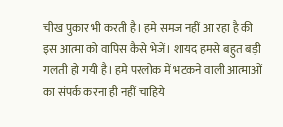चीख पुकार भी करती है। हमे समज नहीं आ रहा है की इस आत्मा को वापिस कैसे भेजें। शायद हमसे बहुत बड़ी गलती हो गयी है। हमे परलोक में भटकने वाली आत्माओं का संपर्क करना ही नहीं चाहिये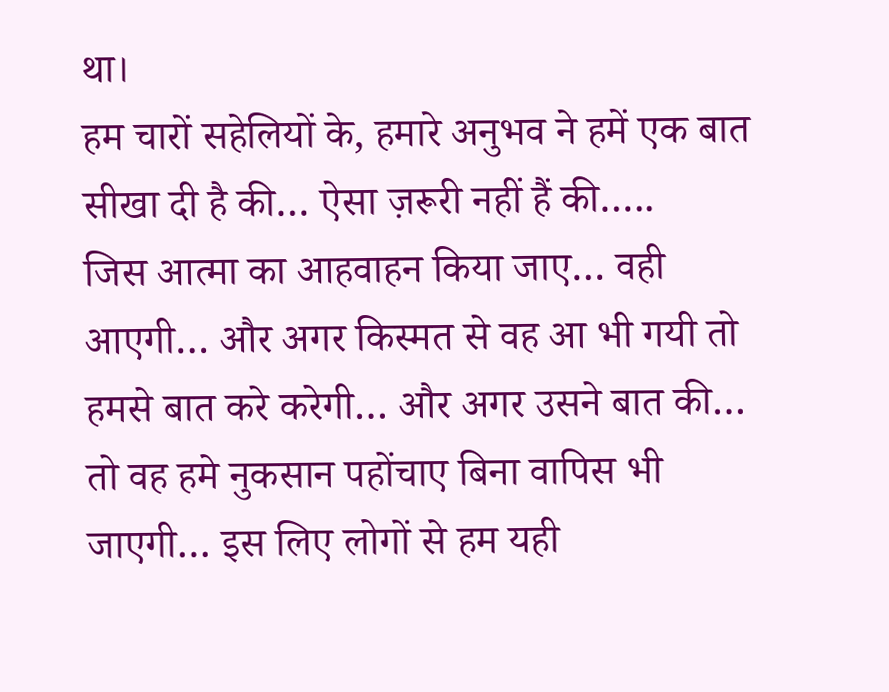था।
हम चारों सहेलियों के, हमारे अनुभव ने हमें एक बात सीखा दी है की… ऐसा ज़रूरी नहीं हैं की…..
जिस आत्मा का आहवाहन किया जाए… वही आएगी… और अगर किस्मत से वह आ भी गयी तो हमसे बात करे करेगी… और अगर उसने बात की… तो वह हमे नुकसान पहोंचाए बिना वापिस भी जाएगी… इस लिए लोगों से हम यही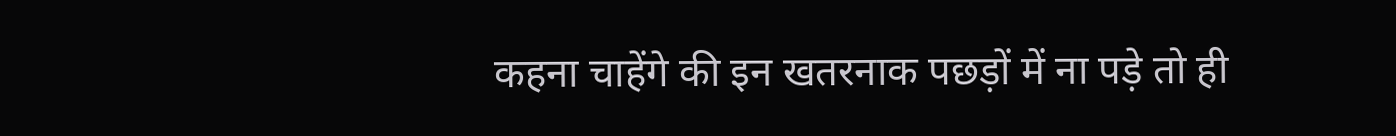कहना चाहेंगे की इन खतरनाक पछड़ों में ना पड़े तो ही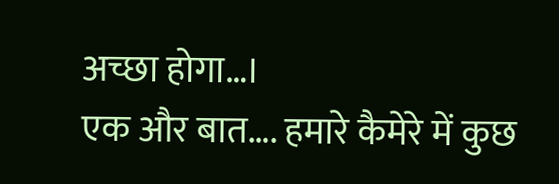अच्छा होगा…।
एक और बात…. हमारे कैमेरे में कुछ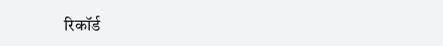रिकॉर्ड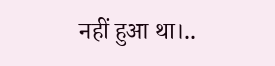नहीं हुआ था।..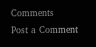Comments
Post a Comment